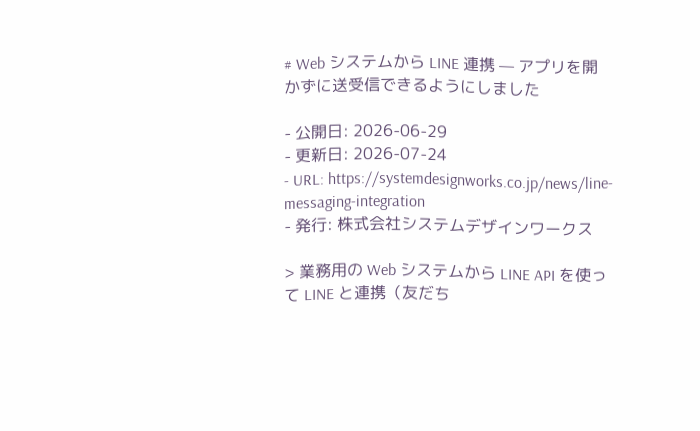# Web システムから LINE 連携 — アプリを開かずに送受信できるようにしました

- 公開日: 2026-06-29
- 更新日: 2026-07-24
- URL: https://systemdesignworks.co.jp/news/line-messaging-integration
- 発行: 株式会社システムデザインワークス

> 業務用の Web システムから LINE API を使って LINE と連携（友だち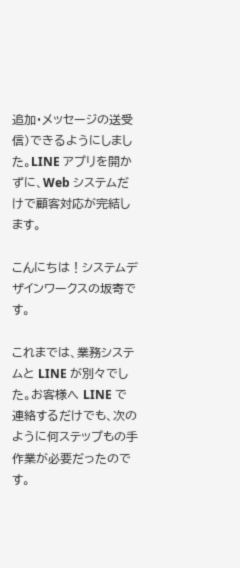追加・メッセージの送受信）できるようにしました。LINE アプリを開かずに、Web システムだけで顧客対応が完結します。

こんにちは！システムデザインワークスの坂寄です。

これまでは、業務システムと LINE が別々でした。お客様へ LINE で連絡するだけでも、次のように何ステップもの手作業が必要だったのです。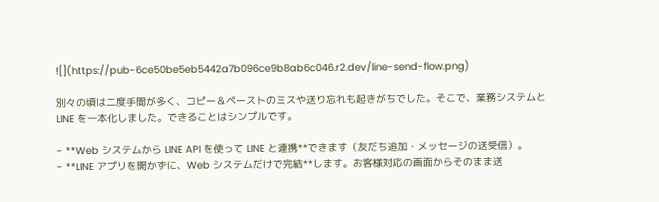![](https://pub-6ce50be5eb5442a7b096ce9b8ab6c046.r2.dev/line-send-flow.png)

別々の頃は二度手間が多く、コピー＆ペーストのミスや送り忘れも起きがちでした。そこで、業務システムと LINE を一本化しました。できることはシンプルです。

- **Web システムから LINE API を使って LINE と連携**できます（友だち追加・メッセージの送受信）。
- **LINE アプリを開かずに、Web システムだけで完結**します。お客様対応の画面からそのまま送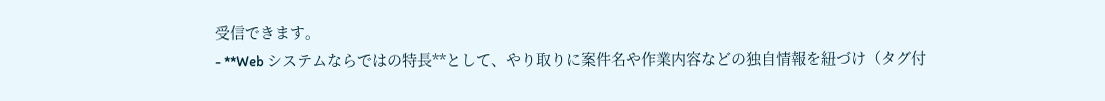受信できます。
- **Web システムならではの特長**として、やり取りに案件名や作業内容などの独自情報を紐づけ（タグ付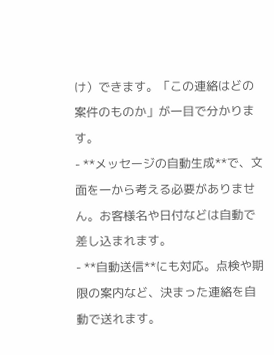け）できます。「この連絡はどの案件のものか」が一目で分かります。
- **メッセージの自動生成**で、文面を一から考える必要がありません。お客様名や日付などは自動で差し込まれます。
- **自動送信**にも対応。点検や期限の案内など、決まった連絡を自動で送れます。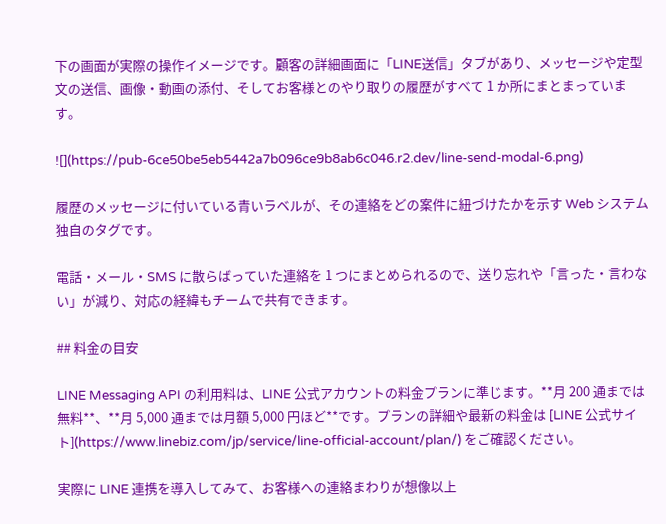下の画面が実際の操作イメージです。顧客の詳細画面に「LINE送信」タブがあり、メッセージや定型文の送信、画像・動画の添付、そしてお客様とのやり取りの履歴がすべて 1 か所にまとまっています。

![](https://pub-6ce50be5eb5442a7b096ce9b8ab6c046.r2.dev/line-send-modal-6.png)

履歴のメッセージに付いている青いラベルが、その連絡をどの案件に紐づけたかを示す Web システム独自のタグです。

電話・メール・SMS に散らばっていた連絡を 1 つにまとめられるので、送り忘れや「言った・言わない」が減り、対応の経緯もチームで共有できます。

## 料金の目安

LINE Messaging API の利用料は、LINE 公式アカウントの料金プランに準じます。**月 200 通までは無料**、**月 5,000 通までは月額 5,000 円ほど**です。プランの詳細や最新の料金は [LINE 公式サイト](https://www.linebiz.com/jp/service/line-official-account/plan/) をご確認ください。

実際に LINE 連携を導入してみて、お客様への連絡まわりが想像以上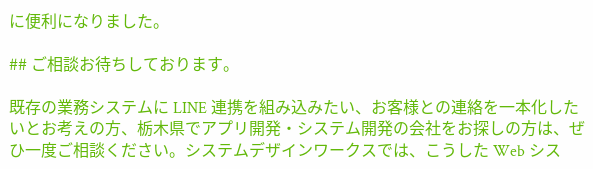に便利になりました。

## ご相談お待ちしております。

既存の業務システムに LINE 連携を組み込みたい、お客様との連絡を一本化したいとお考えの方、栃木県でアプリ開発・システム開発の会社をお探しの方は、ぜひ一度ご相談ください。システムデザインワークスでは、こうした Web シス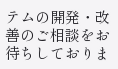テムの開発・改善のご相談をお待ちしておりま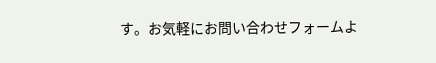す。お気軽にお問い合わせフォームよ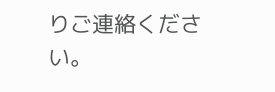りご連絡ください。